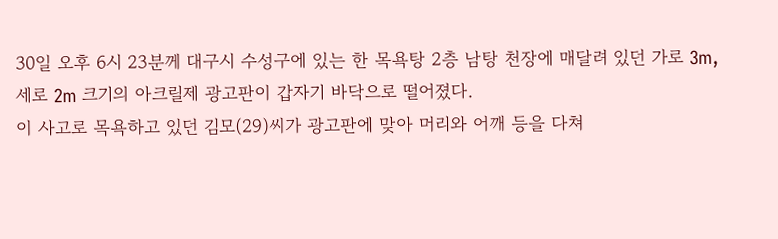30일 오후 6시 23분께 대구시 수성구에 있는 한 목욕탕 2층 남탕 천장에 매달려 있던 가로 3m, 세로 2m 크기의 아크릴제 광고판이 갑자기 바닥으로 떨어졌다.
이 사고로 목욕하고 있던 김모(29)씨가 광고판에 맞아 머리와 어깨 등을 다쳐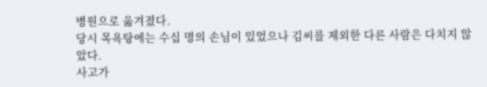병원으로 옮겨졌다.
당시 목욕탕에는 수십 명의 손님이 있었으나 김씨를 제외한 다른 사람은 다치지 않았다.
사고가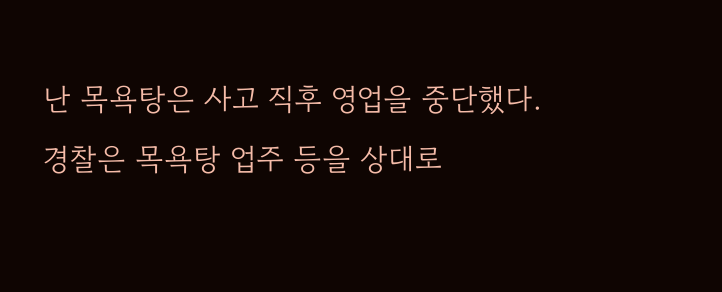난 목욕탕은 사고 직후 영업을 중단했다.
경찰은 목욕탕 업주 등을 상대로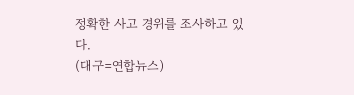정확한 사고 경위를 조사하고 있다.
(대구=연합뉴스)